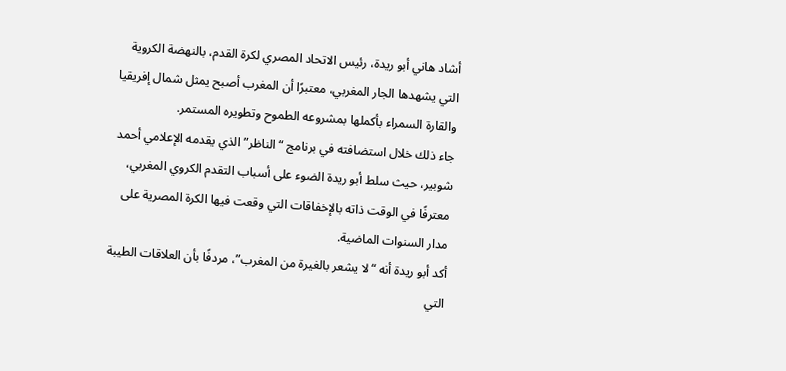أشاد هاني أبو ريدة، رئيس الاتحاد المصري لكرة القدم، بالنهضة الكروية التي يشهدها الجار المغربي، معتبرًا أن المغرب أصبح يمثل شمال إفريقيا والقارة السمراء بأكملها بمشروعه الطموح وتطويره المستمر.
جاء ذلك خلال استضافته في برنامج “الناظر” الذي يقدمه الإعلامي أحمد شوبير، حيث سلط أبو ريدة الضوء على أسباب التقدم الكروي المغربي، معترفًا في الوقت ذاته بالإخفاقات التي وقعت فيها الكرة المصرية على مدار السنوات الماضية.
أكد أبو ريدة أنه “لا يشعر بالغيرة من المغرب”، مردفًا بأن العلاقات الطيبة التي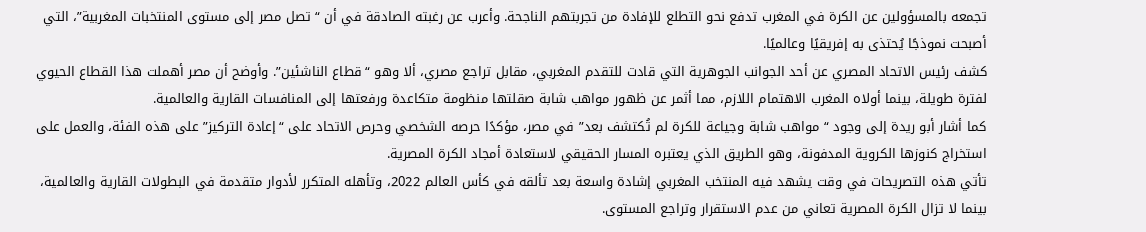تجمعه بالمسؤولين عن الكرة في المغرب تدفع نحو التطلع للإفادة من تجربتهم الناجحة. وأعرب عن رغبته الصادقة في أن “تصل مصر إلى مستوى المنتخبات المغربية”، التي أصبحت نموذجًا يُحتذى به إفريقيًا وعالميًا.
كشف رئيس الاتحاد المصري عن أحد الجوانب الجوهرية التي قادت للتقدم المغربي، مقابل تراجع مصري، ألا وهو “قطاع الناشئين”. وأوضح أن مصر أهملت هذا القطاع الحيوي لفترة طويلة، بينما أولاه المغرب الاهتمام اللازم، مما أثمر عن ظهور مواهب شابة صقلتها منظومة متكاعدة ورفعتها إلى المنافسات القارية والعالمية.
كما أشار أبو ريدة إلى وجود “مواهب شابة وجياعة للكرة لم تُكتشف بعد” في مصر، مؤكدًا حرصه الشخصي وحرص الاتحاد على “إعادة التركيز” على هذه الفئة، والعمل على استخراج كنوزها الكروية المدفونة، وهو الطريق الذي يعتبره المسار الحقيقي لاستعادة أمجاد الكرة المصرية.
تأتي هذه التصريحات في وقت يشهد فيه المنتخب المغربي إشادة واسعة بعد تألقه في كأس العالم 2022، وتأهله المتكرر لأدوار متقدمة في البطولات القارية والعالمية، بينما لا تزال الكرة المصرية تعاني من عدم الاستقرار وتراجع المستوى.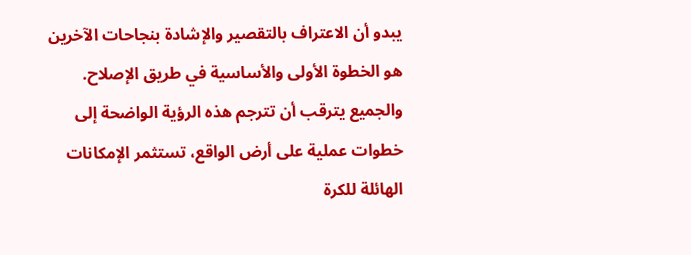يبدو أن الاعتراف بالتقصير والإشادة بنجاحات الآخرين هو الخطوة الأولى والأساسية في طريق الإصلاح. والجميع يترقب أن تترجم هذه الرؤية الواضحة إلى خطوات عملية على أرض الواقع، تستثمر الإمكانات الهائلة للكرة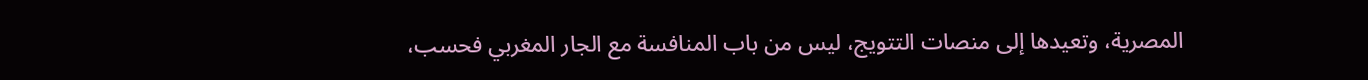المصرية، وتعيدها إلى منصات التتويج، ليس من باب المنافسة مع الجار المغربي فحسب،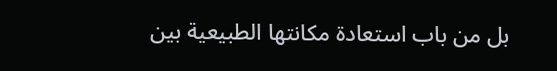بل من باب استعادة مكانتها الطبيعية بين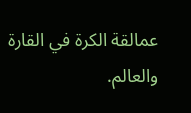عمالقة الكرة في القارة والعالم.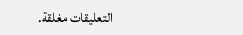التعليقات مغلقة.